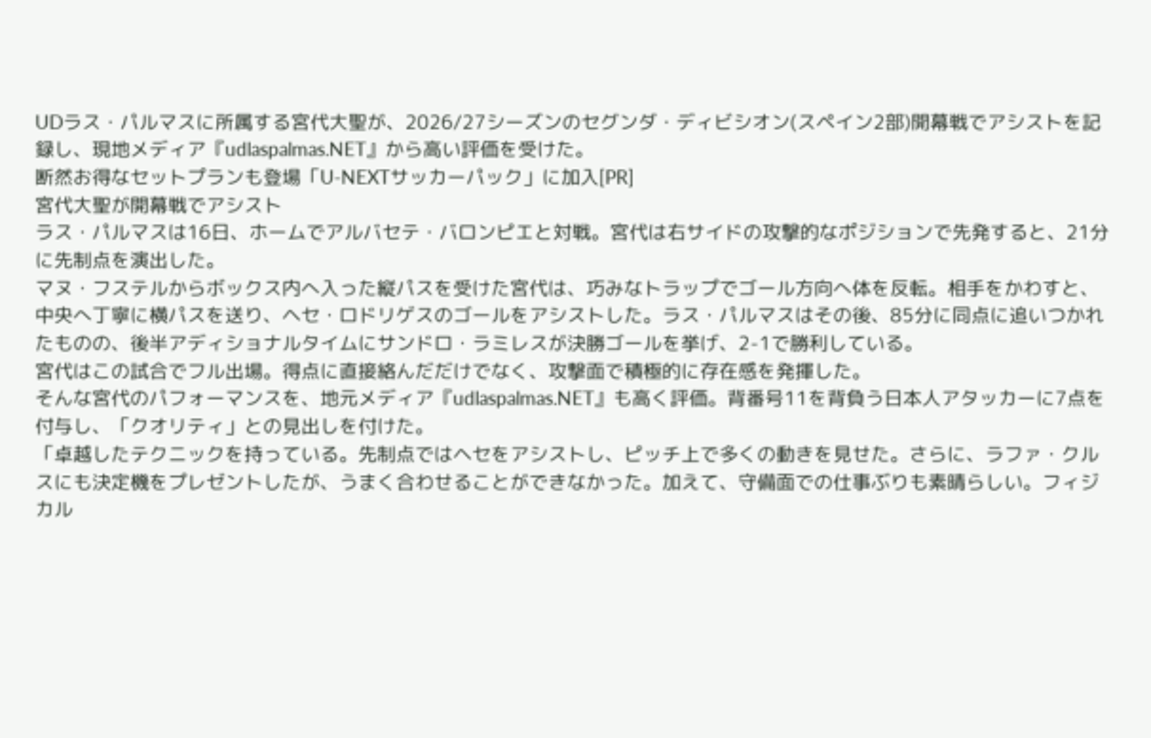UDラス・パルマスに所属する宮代大聖が、2026/27シーズンのセグンダ・ディビシオン(スペイン2部)開幕戦でアシストを記録し、現地メディア『udlaspalmas.NET』から高い評価を受けた。
断然お得なセットプランも登場「U-NEXTサッカーパック」に加入[PR]
宮代大聖が開幕戦でアシスト
ラス・パルマスは16日、ホームでアルバセテ・バロンピエと対戦。宮代は右サイドの攻撃的なポジションで先発すると、21分に先制点を演出した。
マヌ・フステルからボックス内へ入った縦パスを受けた宮代は、巧みなトラップでゴール方向へ体を反転。相手をかわすと、中央へ丁寧に横パスを送り、ヘセ・ロドリゲスのゴールをアシストした。ラス・パルマスはその後、85分に同点に追いつかれたものの、後半アディショナルタイムにサンドロ・ラミレスが決勝ゴールを挙げ、2-1で勝利している。
宮代はこの試合でフル出場。得点に直接絡んだだけでなく、攻撃面で積極的に存在感を発揮した。
そんな宮代のパフォーマンスを、地元メディア『udlaspalmas.NET』も高く評価。背番号11を背負う日本人アタッカーに7点を付与し、「クオリティ」との見出しを付けた。
「卓越したテクニックを持っている。先制点ではヘセをアシストし、ピッチ上で多くの動きを見せた。さらに、ラファ・クルスにも決定機をプレゼントしたが、うまく合わせることができなかった。加えて、守備面での仕事ぶりも素晴らしい。フィジカル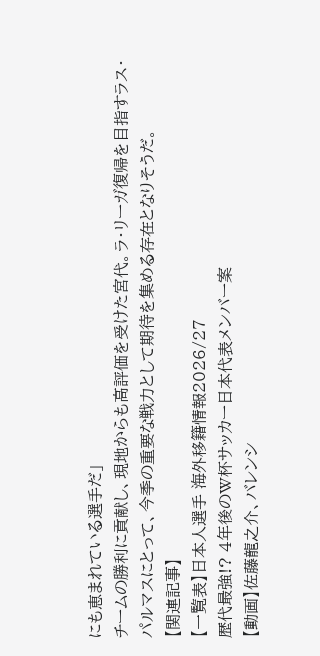にも恵まれている選手だ」
チームの勝利に貢献し、現地からも高評価を受けた宮代。ラ・リーガ復帰を目指すラス・パルマスにとって、今季の重要な戦力として期待を集める存在となりそうだ。
【関連記事】
【一覧表】日本人選手 海外移籍情報2026/27
歴代最強!? 4年後のW杯サッカー日本代表メンバー案
【動画】佐藤龍之介、バレンシ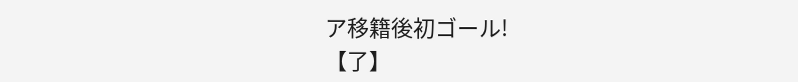ア移籍後初ゴール!
【了】